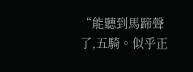“能聽到馬蹄聲了,五騎。似乎正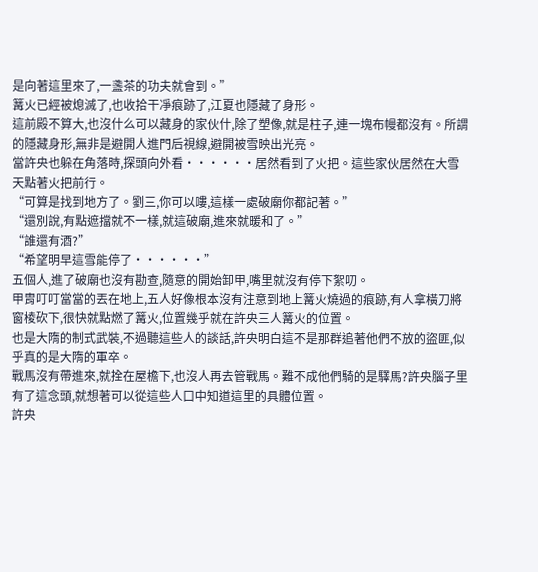是向著這里來了,一盞茶的功夫就會到。”
篝火已經被熄滅了,也收拾干凈痕跡了,江夏也隱藏了身形。
這前殿不算大,也沒什么可以藏身的家伙什,除了塑像,就是柱子,連一塊布幔都沒有。所謂的隱藏身形,無非是避開人進門后視線,避開被雪映出光亮。
當許央也躲在角落時,探頭向外看······居然看到了火把。這些家伙居然在大雪天點著火把前行。
“可算是找到地方了。劉三,你可以嘍,這樣一處破廟你都記著。”
“還別說,有點遮擋就不一樣,就這破廟,進來就暖和了。”
“誰還有酒?”
“希望明早這雪能停了······”
五個人,進了破廟也沒有勘查,隨意的開始卸甲,嘴里就沒有停下絮叨。
甲胄叮叮當當的丟在地上,五人好像根本沒有注意到地上篝火燒過的痕跡,有人拿橫刀將窗棱砍下,很快就點燃了篝火,位置幾乎就在許央三人篝火的位置。
也是大隋的制式武裝,不過聽這些人的談話,許央明白這不是那群追著他們不放的盜匪,似乎真的是大隋的軍卒。
戰馬沒有帶進來,就拴在屋檐下,也沒人再去管戰馬。難不成他們騎的是驛馬?許央腦子里有了這念頭,就想著可以從這些人口中知道這里的具體位置。
許央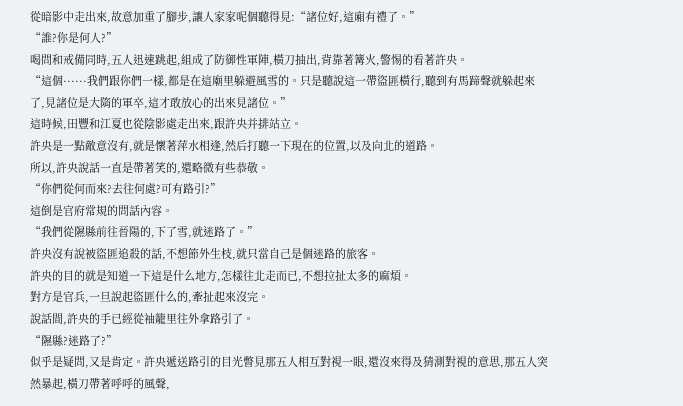從暗影中走出來,故意加重了腳步,讓人家家呢個聽得見:“諸位好,這廂有禮了。”
“誰?你是何人?”
喝問和戒備同時,五人迅速跳起,組成了防御性軍陣,橫刀抽出,背靠著篝火,警惕的看著許央。
“這個······我們跟你們一樣,都是在這廟里躲避風雪的。只是聽說這一帶盜匪橫行,聽到有馬蹄聲就躲起來了,見諸位是大隋的軍卒,這才敢放心的出來見諸位。”
這時候,田豐和江夏也從陰影處走出來,跟許央并排站立。
許央是一點敵意沒有,就是懷著萍水相逢,然后打聽一下現在的位置,以及向北的道路。
所以,許央說話一直是帶著笑的,還略微有些恭敬。
“你們從何而來?去往何處?可有路引?”
這倒是官府常規的問話內容。
“我們從隰縣前往晉陽的,下了雪,就迷路了。”
許央沒有說被盜匪追殺的話,不想節外生枝,就只當自己是個迷路的旅客。
許央的目的就是知道一下這是什么地方,怎樣往北走而已,不想拉扯太多的麻煩。
對方是官兵,一旦說起盜匪什么的,牽扯起來沒完。
說話間,許央的手已經從袖籠里往外拿路引了。
“隰縣?迷路了?”
似乎是疑問,又是肯定。許央遞送路引的目光瞥見那五人相互對視一眼,還沒來得及猜測對視的意思,那五人突然暴起,橫刀帶著呼呼的風聲,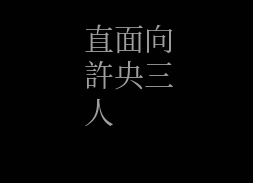直面向許央三人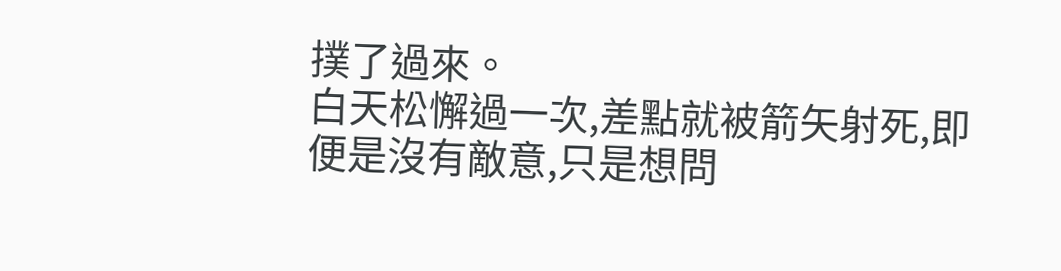撲了過來。
白天松懈過一次,差點就被箭矢射死,即便是沒有敵意,只是想問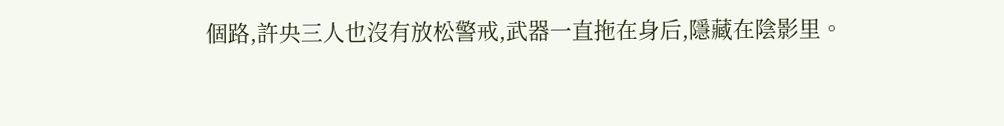個路,許央三人也沒有放松警戒,武器一直拖在身后,隱藏在陰影里。